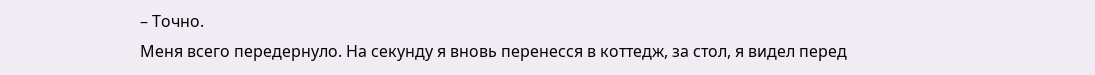– Точно.
Меня всего передернуло. На секунду я вновь перенесся в коттедж, за стол, я видел перед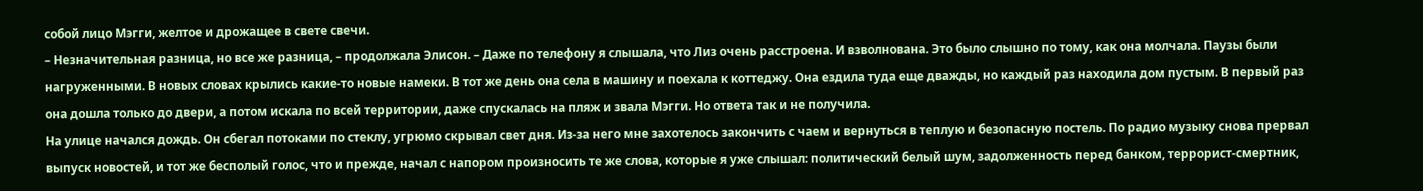собой лицо Мэгги, желтое и дрожащее в свете свечи.
– Незначительная разница, но все же разница, – продолжала Элисон. – Даже по телефону я слышала, что Лиз очень расстроена. И взволнована. Это было слышно по тому, как она молчала. Паузы были нагруженными. В новых словах крылись какие-то новые намеки. В тот же день она села в машину и поехала к коттеджу. Она ездила туда еще дважды, но каждый раз находила дом пустым. В первый раз она дошла только до двери, а потом искала по всей территории, даже спускалась на пляж и звала Мэгги. Но ответа так и не получила.
На улице начался дождь. Он сбегал потоками по стеклу, угрюмо скрывал свет дня. Из-за него мне захотелось закончить с чаем и вернуться в теплую и безопасную постель. По радио музыку снова прервал выпуск новостей, и тот же бесполый голос, что и прежде, начал с напором произносить те же слова, которые я уже слышал: политический белый шум, задолженность перед банком, террорист-смертник,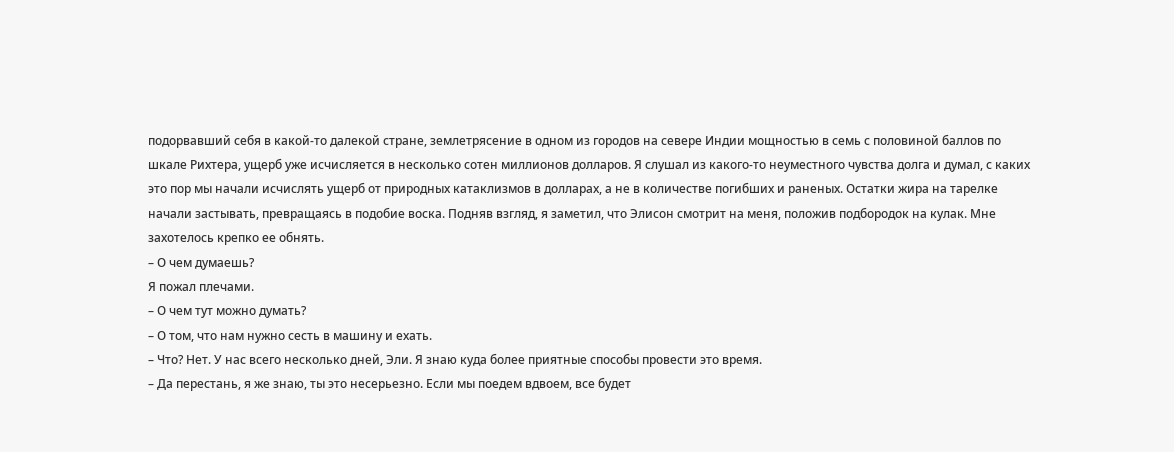подорвавший себя в какой-то далекой стране, землетрясение в одном из городов на севере Индии мощностью в семь с половиной баллов по шкале Рихтера, ущерб уже исчисляется в несколько сотен миллионов долларов. Я слушал из какого-то неуместного чувства долга и думал, с каких это пор мы начали исчислять ущерб от природных катаклизмов в долларах, а не в количестве погибших и раненых. Остатки жира на тарелке начали застывать, превращаясь в подобие воска. Подняв взгляд, я заметил, что Элисон смотрит на меня, положив подбородок на кулак. Мне захотелось крепко ее обнять.
– О чем думаешь?
Я пожал плечами.
– О чем тут можно думать?
– О том, что нам нужно сесть в машину и ехать.
– Что? Нет. У нас всего несколько дней, Эли. Я знаю куда более приятные способы провести это время.
– Да перестань, я же знаю, ты это несерьезно. Если мы поедем вдвоем, все будет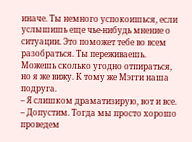иначе. Ты немного успокоишься, если услышишь еще чье-нибудь мнение о ситуации. Это поможет тебе во всем разобраться. Ты переживаешь. Можешь сколько угодно отпираться, но я же вижу. К тому же Мэгги наша подруга.
– Я слишком драматизирую, вот и все.
– Допустим. Тогда мы просто хорошо проведем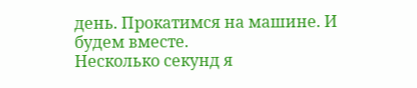день. Прокатимся на машине. И будем вместе.
Несколько секунд я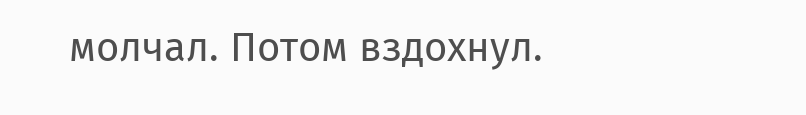молчал. Потом вздохнул.